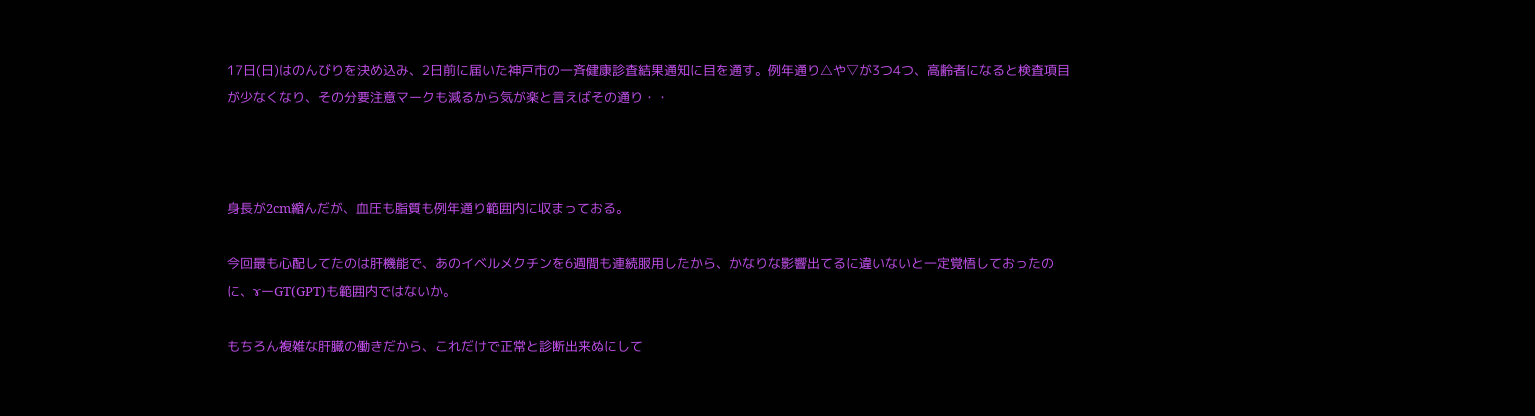17日(日)はのんびりを決め込み、2日前に届いた神戸市の一斉健康診査結果通知に目を通す。例年通り△や▽が3つ4つ、高齢者になると検査項目が少なくなり、その分要注意マークも減るから気が楽と言えばその通り・・



身長が2cm縮んだが、血圧も脂質も例年通り範囲内に収まっておる。

今回最も心配してたのは肝機能で、あのイベルメクチンを6週間も連続服用したから、かなりな影響出てるに違いないと一定覚悟しておったのに、ɤーGT(GPT)も範囲内ではないか。

もちろん複雑な肝臓の働きだから、これだけで正常と診断出来ぬにして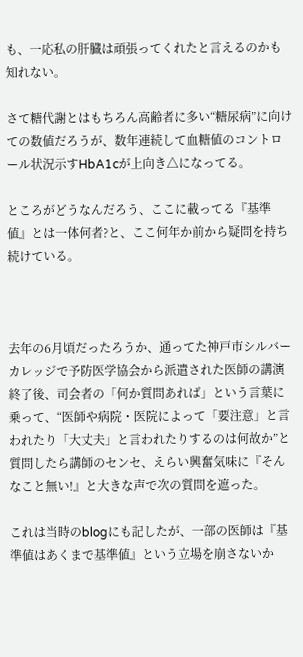も、一応私の肝臓は頑張ってくれたと言えるのかも知れない。

さて糖代謝とはもちろん高齢者に多い“糖尿病”に向けての数値だろうが、数年連続して血糖値のコントロール状況示すHbA1cが上向き△になってる。

ところがどうなんだろう、ここに載ってる『基準値』とは一体何者?と、ここ何年か前から疑問を持ち続けている。



去年の6月頃だったろうか、通ってた神戸市シルバーカレッジで予防医学協会から派遣された医師の講演終了後、司会者の「何か質問あれば」という言葉に乗って、“医師や病院・医院によって「要注意」と言われたり「大丈夫」と言われたりするのは何故か”と質問したら講師のセンセ、えらい興奮気味に『そんなこと無い!』と大きな声で次の質問を遮った。

これは当時のblogにも記したが、一部の医師は『基準値はあくまで基準値』という立場を崩さないか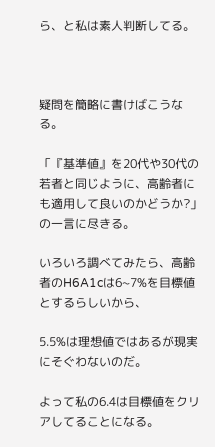ら、と私は素人判断してる。



疑問を簡略に書けばこうなる。

「『基準値』を20代や30代の若者と同じように、高齢者にも適用して良いのかどうか?」の一言に尽きる。

いろいろ調べてみたら、高齢者のH6A1cは6~7%を目標値とするらしいから、

5.5%は理想値ではあるが現実にそぐわないのだ。

よって私の6.4は目標値をクリアしてることになる。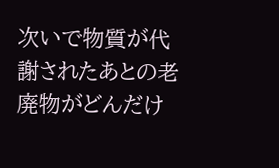次いで物質が代謝されたあとの老廃物がどんだけ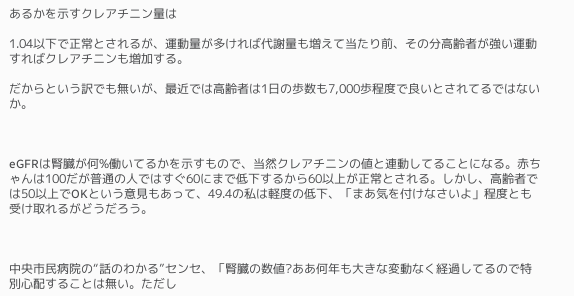あるかを示すクレアチニン量は

1.04以下で正常とされるが、運動量が多ければ代謝量も増えて当たり前、その分高齢者が強い運動すればクレアチニンも増加する。

だからという訳でも無いが、最近では高齢者は1日の歩数も7,000歩程度で良いとされてるではないか。



eGFRは腎臓が何%働いてるかを示すもので、当然クレアチニンの値と連動してることになる。赤ちゃんは100だが普通の人ではすぐ60にまで低下するから60以上が正常とされる。しかし、高齢者では50以上でOKという意見もあって、49.4の私は軽度の低下、「まあ気を付けなさいよ」程度とも受け取れるがどうだろう。



中央市民病院の“話のわかる”センセ、「腎臓の数値?ああ何年も大きな変動なく経過してるので特別心配することは無い。ただし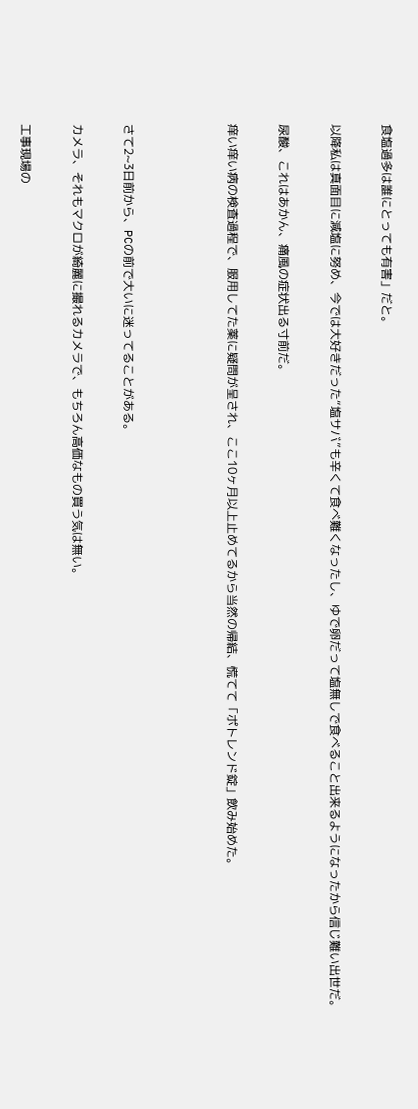食塩過多は誰にとっても有害」だと。

以降私は真面目に減塩に努め、今では大好きだった“塩サバ”も辛くて食べ難くなったし、ゆで卵だって塩無しで食べること出来るようになったから信じ難い出世だ。

尿酸、これはあかん、痛風の症状出る寸前だ。

痒い痒い病の検査過程で、服用してた薬に疑問が呈され、ここ10ヶ月以上止めてるから当然の帰結、慌てて「ポトレンド錠」飲み始めた。



さて2~3日前から、PCの前で大いに迷ってることがある。

カメラ、それもマクロが綺麗に撮れるカメラで、もちろん高価なもの買う気は無い。

工事現場の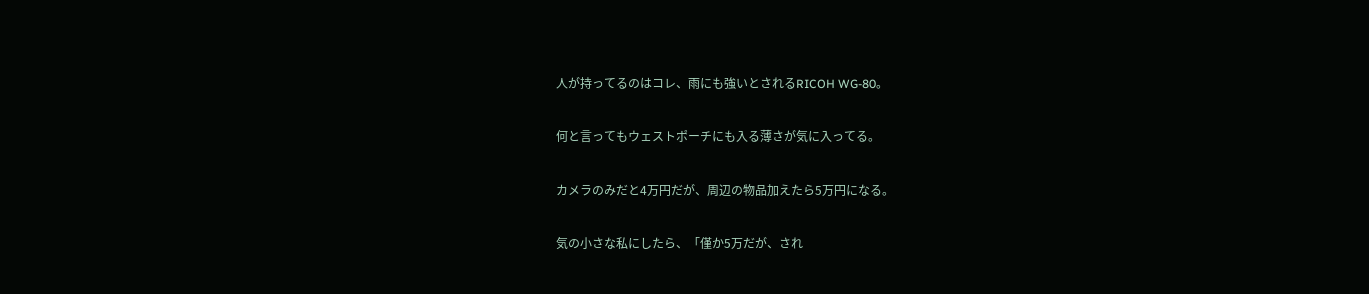人が持ってるのはコレ、雨にも強いとされるRICOH WG-80。

何と言ってもウェストポーチにも入る薄さが気に入ってる。

カメラのみだと4万円だが、周辺の物品加えたら5万円になる。

気の小さな私にしたら、「僅か5万だが、され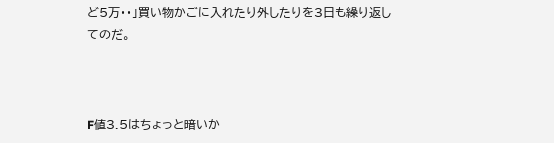ど5万・・」買い物かごに入れたり外したりを3日も繰り返してのだ。



F値3.5はちょっと暗いか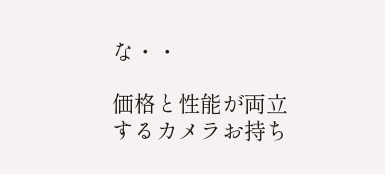な・・

価格と性能が両立するカメラお持ち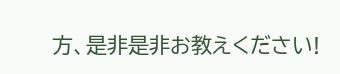方、是非是非お教えください!